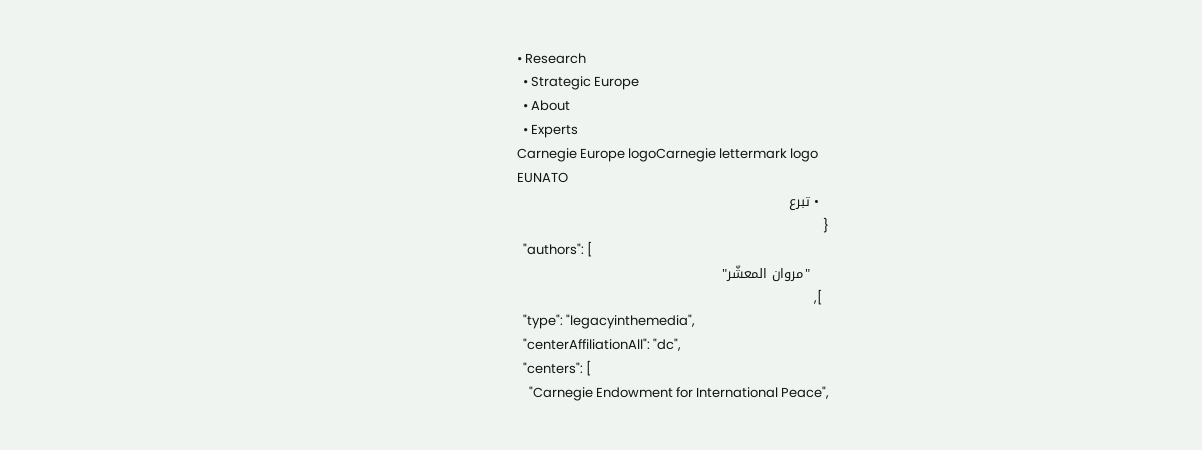• Research
  • Strategic Europe
  • About
  • Experts
Carnegie Europe logoCarnegie lettermark logo
EUNATO
  • تبرع
{
  "authors": [
    "مروان المعشّر"
  ],
  "type": "legacyinthemedia",
  "centerAffiliationAll": "dc",
  "centers": [
    "Carnegie Endowment for International Peace",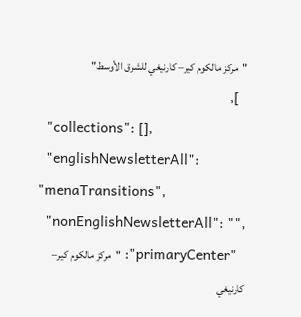"مركز مالكوم كير– كارنيغي للشرق الأوسط"
  ],
  "collections": [],
  "englishNewsletterAll": "menaTransitions",
  "nonEnglishNewsletterAll": "",
  "primaryCenter": "مركز مالكوم كير– كارنيغي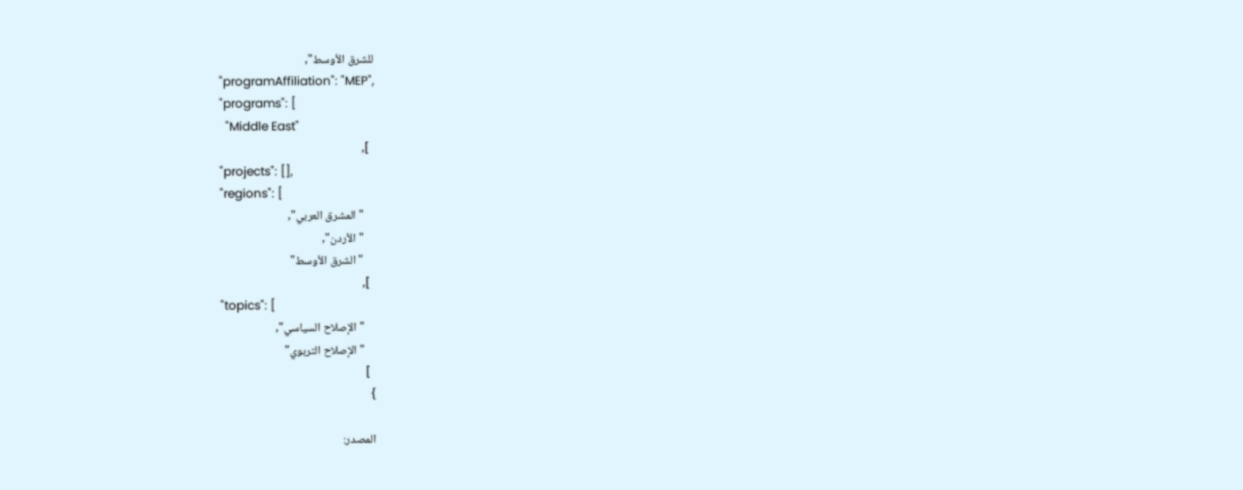للشرق الأوسط",
  "programAffiliation": "MEP",
  "programs": [
    "Middle East"
  ],
  "projects": [],
  "regions": [
    "المشرق العربي",
    "الأردن",
    "الشرق الأوسط"
  ],
  "topics": [
    "الإصلاح السياسي",
    "الإصلاح التربوي"
  ]
}

المصدر: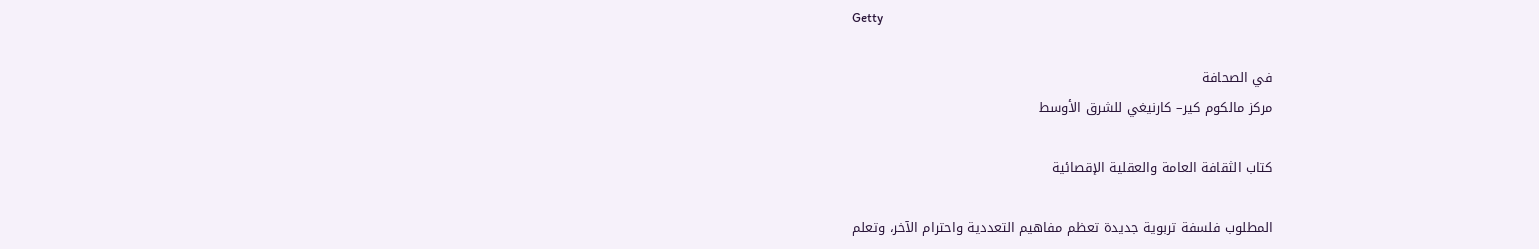Getty

في الصحافة
مركز مالكوم كير– كارنيغي للشرق الأوسط

كتاب الثقافة العامة والعقلية الإقصائية

المطلوب فلسفة تربوية جديدة تعظم مفاهيم التعددية واحترام الآخر، وتعلم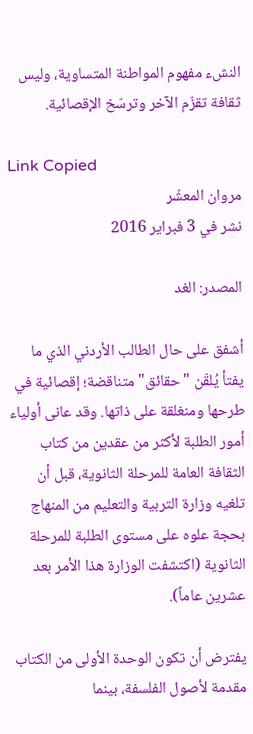النشء مفهوم المواطنة المتساوية، وليس ثقافة تقزّم الآخر وترسّخ الإقصائية.

Link Copied
مروان المعشّر
نشر في 3 فبراير 2016

المصدر: الغد

أشفق على حال الطالب الأردني الذي ما يفتأ يُلقّن "حقائق" متناقضة؛ إقصائية في طرحها ومنغلقة على ذاتها. وقد عانى أولياء أمور الطلبة لأكثر من عقدين من كتاب الثقافة العامة للمرحلة الثانوية، قبل أن تلغيه وزارة التربية والتعليم من المنهاج بحجة علوه على مستوى الطلبة للمرحلة الثانوية (اكتشفت الوزارة هذا الأمر بعد عشرين عاماً).

يفترض أن تكون الوحدة الأولى من الكتاب مقدمة لأصول الفلسفة، بينما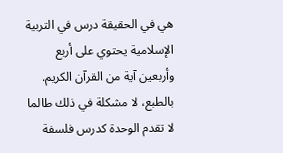هي في الحقيقة درس في التربية الإسلامية يحتوي على أربع وأربعين آية من القرآن الكريم. بالطبع، لا مشكلة في ذلك طالما لا تقدم الوحدة كدرس فلسفة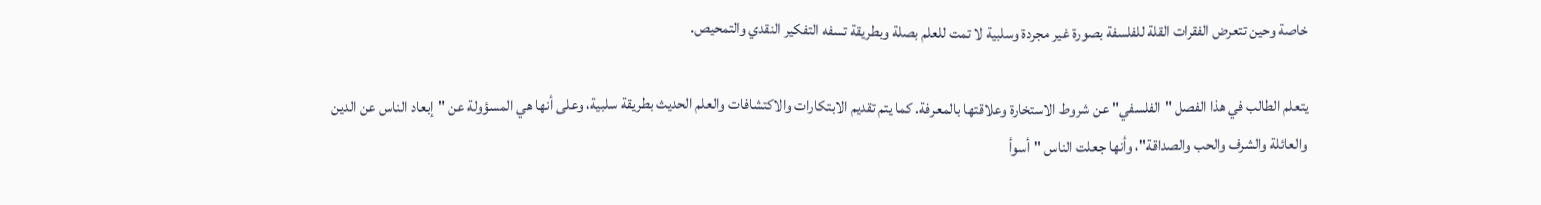خاصة وحين تتعرض الفقرات القلة للفلسفة بصورة غير مجردة وسلبية لا تمت للعلم بصلة وبطريقة تسفه التفكير النقدي والتمحيص.

يتعلم الطالب في هذا الفصل "الفلسفي" عن شروط الاستخارة وعلاقتها بالمعرفة. كما يتم تقديم الابتكارات والاكتشافات والعلم الحديث بطريقة سلبية، وعلى أنها هي المسؤولة عن "إبعاد الناس عن الدين والعائلة والشرف والحب والصداقة"، وأنها جعلت الناس "أسوأ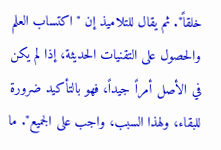خلقاً". ثم يقال للتلاميذ إن "اكتساب العلم والحصول على التقنيات الحديثة، إذا لم يكن في الأصل أمراً جيداً، فهو بالتأكيد ضرورة للبقاء، ولهذا السبب، واجب على الجميع". ما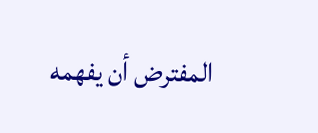المفترض أن يفهمه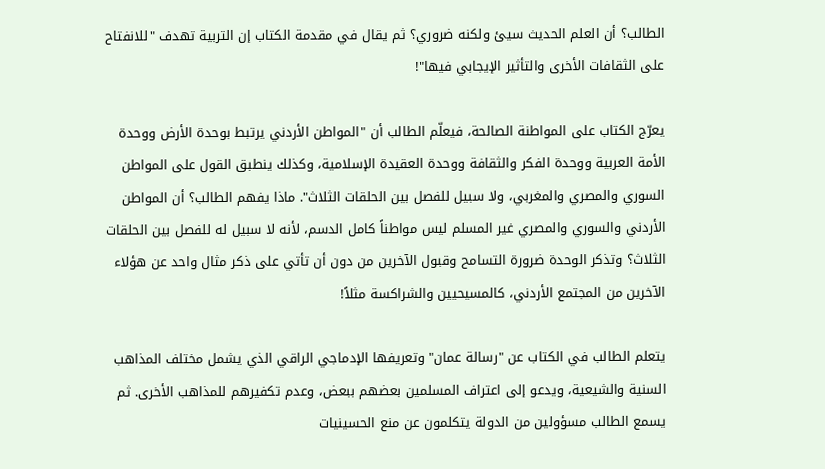الطالب؟ أن العلم الحديث سيئ ولكنه ضروري؟ ثم يقال في مقدمة الكتاب إن التربية تهدف "للانفتاح على الثقافات الأخرى والتأثير الإيجابي فيها"!

يعرّج الكتاب على المواطنة الصالحة، فيعلّم الطالب أن "المواطن الأردني يرتبط بوحدة الأرض ووحدة الأمة العربية ووحدة الفكر والثقافة ووحدة العقيدة الإسلامية، وكذلك ينطبق القول على المواطن السوري والمصري والمغربي، ولا سبيل للفصل بين الحلقات الثلاث". ماذا يفهم الطالب؟ أن المواطن الأردني والسوري والمصري غير المسلم ليس مواطناً كامل الدسم، لأنه لا سبيل له للفصل بين الحلقات الثلاث؟ وتذكر الوحدة ضرورة التسامح وقبول الآخرين من دون أن تأتي على ذكر مثال واحد عن هؤلاء الآخرين من المجتمع الأردني، كالمسيحيين والشراكسة مثلاً!

يتعلم الطالب في الكتاب عن "رسالة عمان" وتعريفها الإدماجي الراقي الذي يشمل مختلف المذاهب السنية والشيعية، ويدعو إلى اعتراف المسلمين بعضهم ببعض، وعدم تكفيرهم للمذاهب الأخرى. ثم يسمع الطالب مسؤولين من الدولة يتكلمون عن منع الحسينيات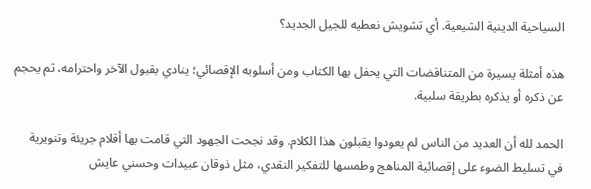السياحية الدينية الشيعية. أي تشويش نعطيه للجيل الجديد؟

هذه أمثلة يسيرة من المتناقضات التي يحفل بها الكتاب ومن أسلوبه الإقصائي؛ ينادي بقبول الآخر واحترامه، ثم يحجم عن ذكره أو يذكره بطريقة سلبية.

الحمد لله أن العديد من الناس لم يعودوا يقبلون هذا الكلام. وقد نجحت الجهود التي قامت بها أقلام جريئة وتنويرية في تسليط الضوء على إقصائية المناهج وطمسها للتفكير النقدي، مثل ذوقان عبيدات وحسني عايش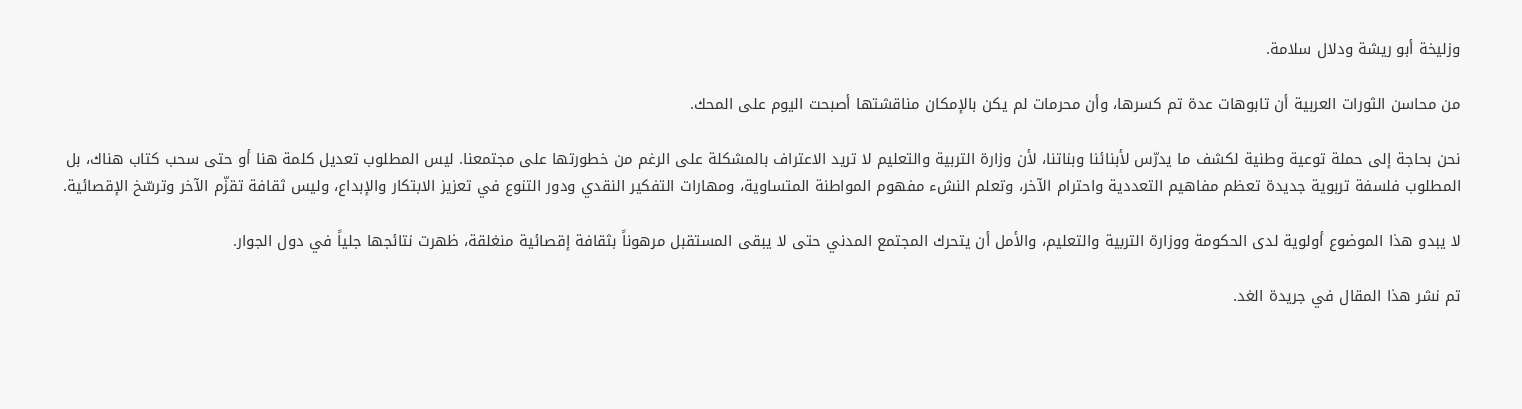وزليخة أبو ريشة ودلال سلامة.

من محاسن الثورات العربية أن تابوهات عدة تم كسرها، وأن محرمات لم يكن بالإمكان مناقشتها أصبحت اليوم على المحك.

نحن بحاجة إلى حملة توعية وطنية لكشف ما يدرّس لأبنائنا وبناتنا، لأن وزارة التربية والتعليم لا تريد الاعتراف بالمشكلة على الرغم من خطورتها على مجتمعنا. ليس المطلوب تعديل كلمة هنا أو حتى سحب كتاب هناك، بل المطلوب فلسفة تربوية جديدة تعظم مفاهيم التعددية واحترام الآخر، وتعلم النشء مفهوم المواطنة المتساوية، ومهارات التفكير النقدي ودور التنوع في تعزيز الابتكار والإبداع، وليس ثقافة تقزّم الآخر وترسّخ الإقصائية.

لا يبدو هذا الموضوع أولوية لدى الحكومة ووزارة التربية والتعليم، والأمل أن يتحرك المجتمع المدني حتى لا يبقى المستقبل مرهوناً بثقافة إقصائية منغلقة، ظهرت نتائجها جلياً في دول الجوار.

تم نشر هذا المقال في جريدة الغد.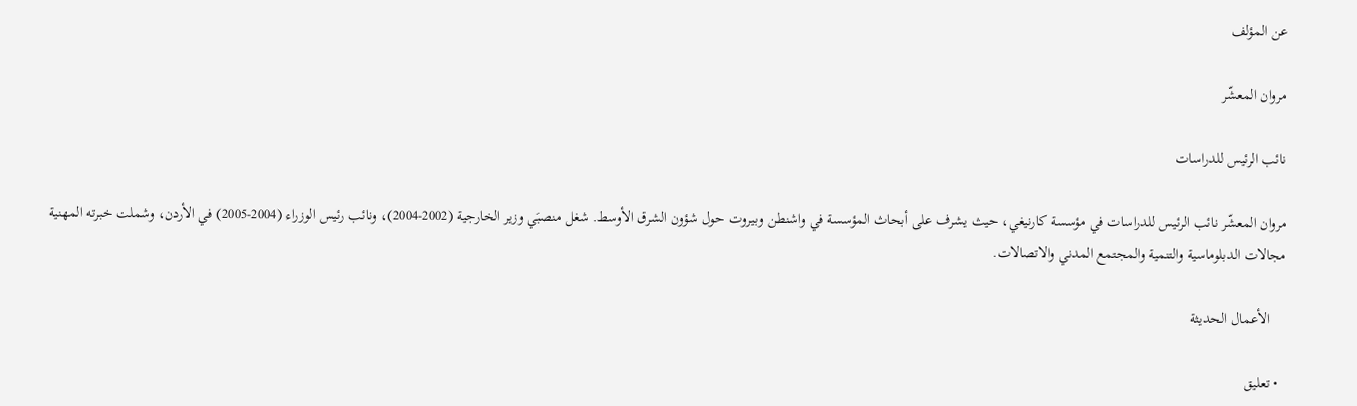عن المؤلف

مروان المعشّر

نائب الرئيس للدراسات

مروان المعشّر نائب الرئيس للدراسات في مؤسسة كارنيغي، حيث يشرف على أبحاث المؤسسة في واشنطن وبيروت حول شؤون الشرق الأوسط. شغل منصبَي وزير الخارجية (2002-2004)، ونائب رئيس الوزراء (2004-2005) في الأردن، وشملت خبرته المهنية مجالات الدبلوماسية والتنمية والمجتمع المدني والاتصالات.

    الأعمال الحديثة

  • تعليق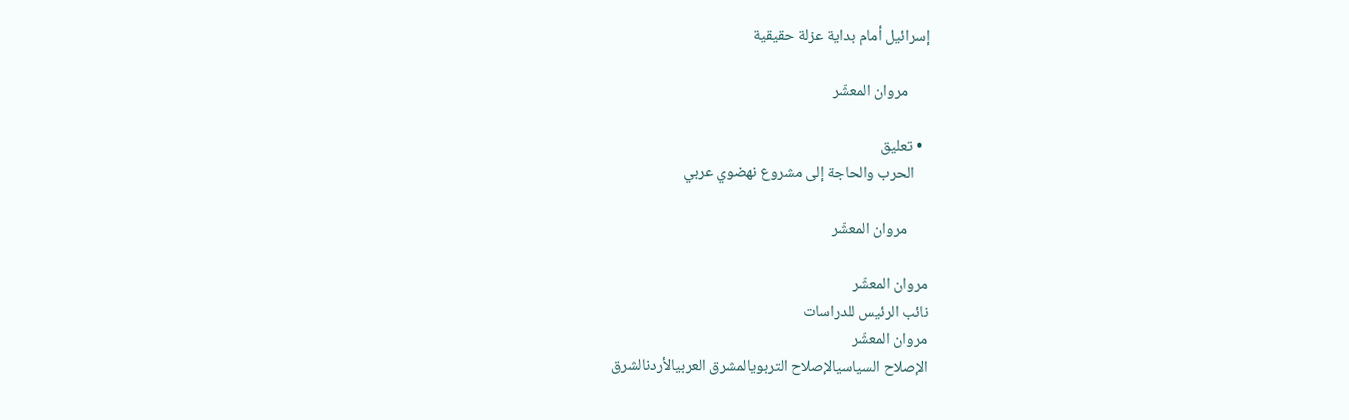إسرائيل أمام بداية عزلة حقيقية

      مروان المعشّر

  • تعليق
    الحرب والحاجة إلى مشروع نهضوي عربي

      مروان المعشّر

مروان المعشّر
نائب الرئيس للدراسات
مروان المعشّر
الإصلاح السياسيالإصلاح التربويالمشرق العربيالأردنالشرق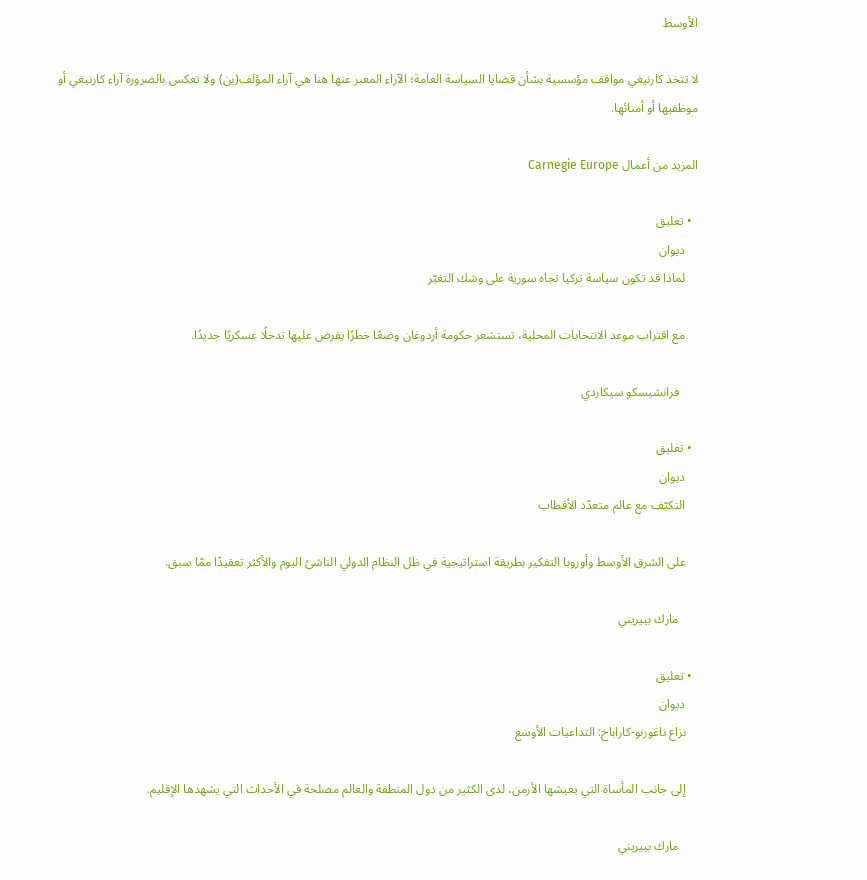الأوسط

لا تتخذ كارنيغي مواقف مؤسسية بشأن قضايا السياسة العامة؛ الآراء المعبر عنها هنا هي آراء المؤلف(ين) ولا تعكس بالضرورة آراء كارنيغي أو موظفيها أو أمنائها.

المزيد من أعمال Carnegie Europe

  • تعليق
    ديوان
    لماذا قد تكون سياسة تركيا تجاه سورية على وشك التغيّر

    مع اقتراب موعد الانتخابات المحلية، تستشعر حكومة أردوغان وضعًا خطرًا يفرض عليها تدخلًا عسكريًا جديدًا.

      فرانشيسكو سيكاردي

  • تعليق
    ديوان
    التكيّف مع عالم متعدّد الأقطاب

    على الشرق الأوسط وأوروبا التفكير بطريقة استراتيجية في ظل النظام الدولي الناشئ اليوم والأكثر تعقيدًا ممّا سبق.

      مارك بييريني

  • تعليق
    ديوان
    نزاع ناغورنو-كاراباخ: التداعيات الأوسع

    إلى جانب المأساة التي يعيشها الأرمن، لدى الكثير من دول المنطقة والعالم مصلحة في الأحداث التي يشهدها الإقليم.

      مارك بييريني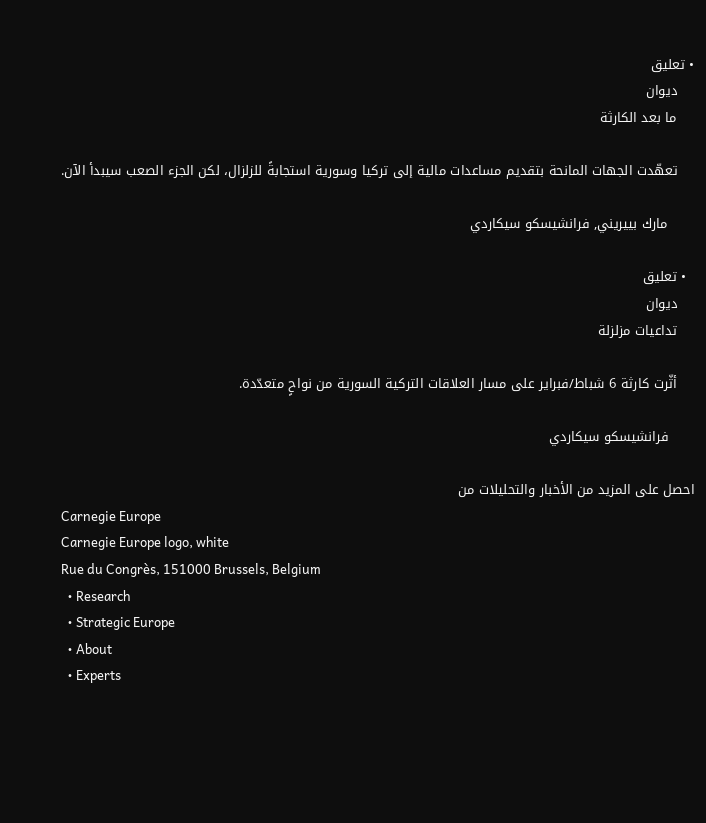• تعليق
    ديوان
    ما بعد الكارثة

    تعهّدت الجهات المانحة بتقديم مساعدات مالية إلى تركيا وسورية استجابةً للزلزال، لكن الجزء الصعب سيبدأ الآن.

      مارك بييريني, فرانشيسكو سيكاردي

  • تعليق
    ديوان
    تداعيات مزلزلة

    أثّرت كارثة 6 شباط/فبراير على مسار العلاقات التركية السورية من نواحٍ متعدّدة.

      فرانشيسكو سيكاردي

احصل على المزيد من الأخبار والتحليلات من
Carnegie Europe
Carnegie Europe logo, white
Rue du Congrès, 151000 Brussels, Belgium
  • Research
  • Strategic Europe
  • About
  • Experts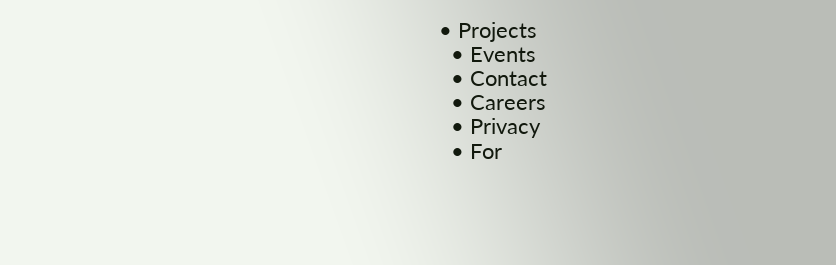• Projects
  • Events
  • Contact
  • Careers
  • Privacy
  • For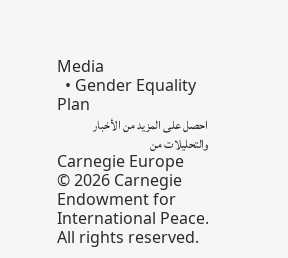Media
  • Gender Equality Plan
احصل على المزيد من الأخبار والتحليلات من
Carnegie Europe
© 2026 Carnegie Endowment for International Peace. All rights reserved.